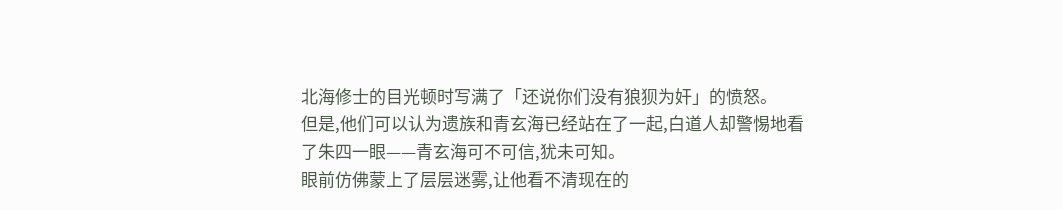北海修士的目光顿时写满了「还说你们没有狼狈为奸」的愤怒。
但是,他们可以认为遗族和青玄海已经站在了一起,白道人却警惕地看了朱四一眼——青玄海可不可信,犹未可知。
眼前仿佛蒙上了层层迷雾,让他看不清现在的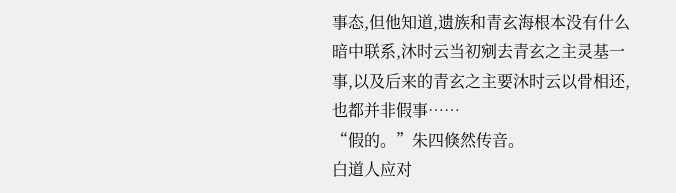事态,但他知道,遗族和青玄海根本没有什么暗中联系,沐时云当初剜去青玄之主灵基一事,以及后来的青玄之主要沐时云以骨相还,也都并非假事……
“假的。”朱四倏然传音。
白道人应对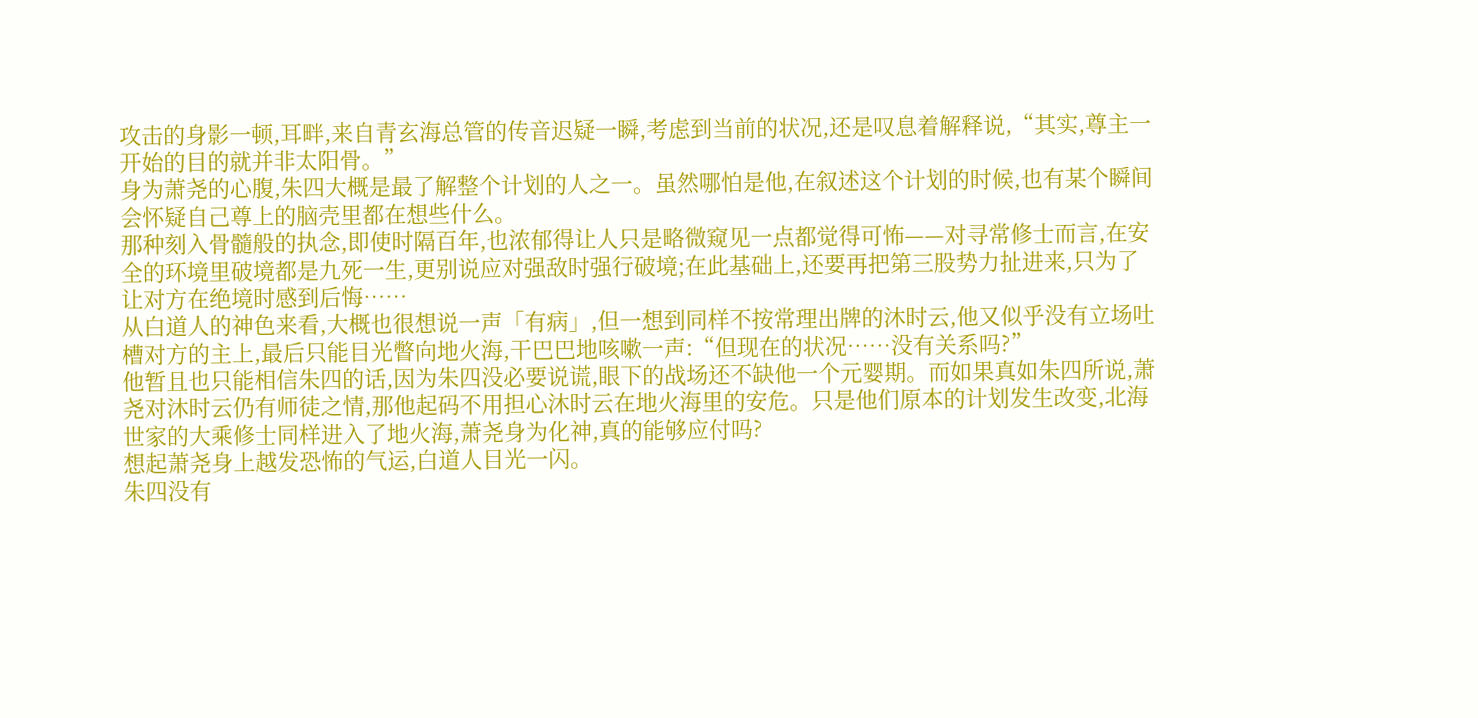攻击的身影一顿,耳畔,来自青玄海总管的传音迟疑一瞬,考虑到当前的状况,还是叹息着解释说,“其实,尊主一开始的目的就并非太阳骨。”
身为萧尧的心腹,朱四大概是最了解整个计划的人之一。虽然哪怕是他,在叙述这个计划的时候,也有某个瞬间会怀疑自己尊上的脑壳里都在想些什么。
那种刻入骨髓般的执念,即使时隔百年,也浓郁得让人只是略微窥见一点都觉得可怖——对寻常修士而言,在安全的环境里破境都是九死一生,更别说应对强敌时强行破境;在此基础上,还要再把第三股势力扯进来,只为了让对方在绝境时感到后悔……
从白道人的神色来看,大概也很想说一声「有病」,但一想到同样不按常理出牌的沐时云,他又似乎没有立场吐槽对方的主上,最后只能目光瞥向地火海,干巴巴地咳嗽一声:“但现在的状况……没有关系吗?”
他暂且也只能相信朱四的话,因为朱四没必要说谎,眼下的战场还不缺他一个元婴期。而如果真如朱四所说,萧尧对沐时云仍有师徒之情,那他起码不用担心沐时云在地火海里的安危。只是他们原本的计划发生改变,北海世家的大乘修士同样进入了地火海,萧尧身为化神,真的能够应付吗?
想起萧尧身上越发恐怖的气运,白道人目光一闪。
朱四没有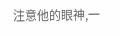注意他的眼神,一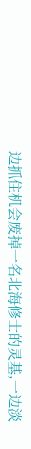边抓住机会废掉一名北海修士的灵基,一边淡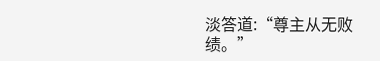淡答道:“尊主从无败绩。”